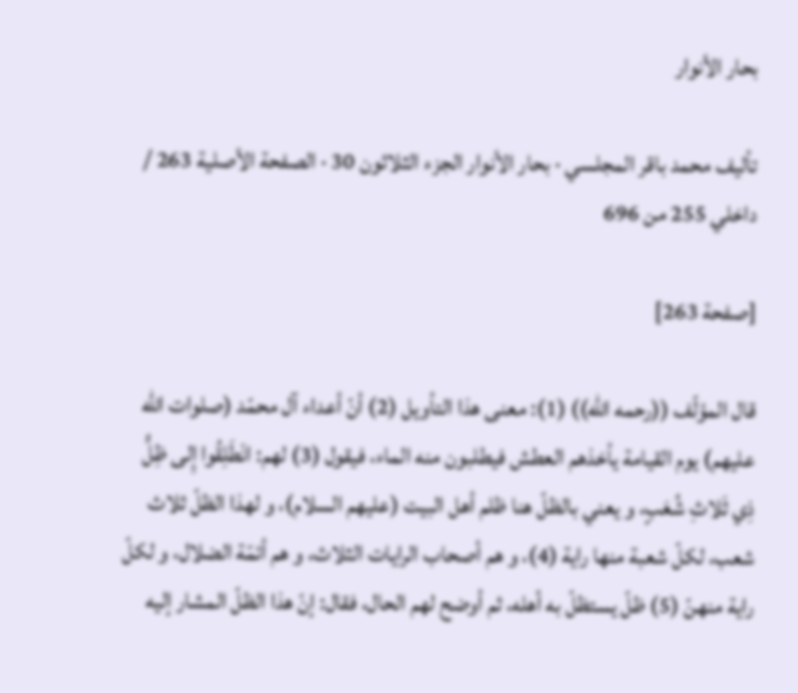بحار الأنوار

تأليف محمد باقر المجلسي · بحار الأنوار الجزء الثلاثون 30 · الصفحة الأصلية 263 / داخلي 255 من 696

[صفحة 263]

قال المؤلّف ((رحمه الله)) (1): معنى هذا التأويل (2) أنّ أعداء آل محمّد (صلوات الله عليهم) يوم القيامة يأخذهم العطش فيطلبون منه الماء، فيقول (3) لهم: انْطَلِقُوا إِلى ظِلٍّ ذِي ثَلاثِ شُعَبٍ، و يعني بالظلّ هنا ظلم أهل البيت (عليهم السلام)، و لهذا الظلّ ثلاث شعب، لكلّ شعبة منها راية (4)، و هم أصحاب الرايات الثلاث، و هم أئمّة الضلال، و لكلّ راية منهنّ (5) ظلّ يستظلّ به أهله، ثم أوضح لهم الحال، فقال: إنّ هذا الظلّ المشار إليه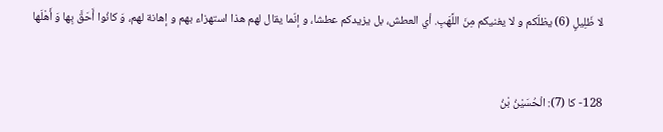لا ظَلِيلٍ (6) يظلّكم و لا يغنيكم مِنَ اللَّهَبِ. أي العطش، بل يزيدكم عطشا، و إنّما يقال لهم هذا استهزاء بهم و إهانة لهم، وَ كانُوا أَحَقَّ بِها وَ أَهْلَها


128- كا (7): الْحُسَيْنُ بْنُ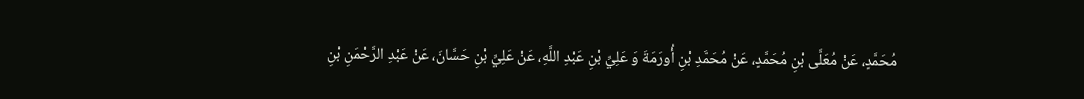مُحَمَّدٍ، عَنْ مُعَلَّى بْنِ مُحَمَّدٍ، عَنْ مُحَمَّدِ بْنِ أُورَمَةَ وَ عَلِيِّ بْنِ عَبْدِ اللَّهِ، عَنْ عَلِيِّ بْنِ حَسَّانَ، عَنْ عَبْدِ الرَّحْمَنِ بْنِ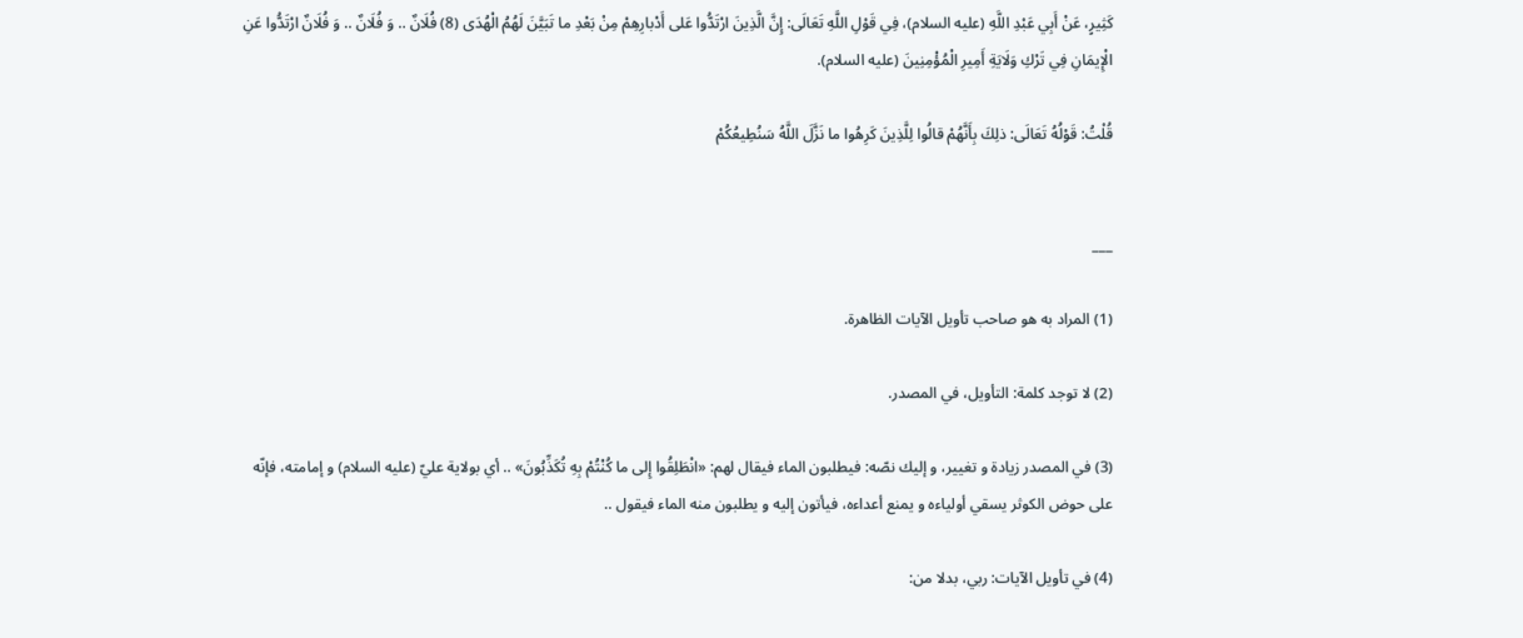كَثِيرٍ، عَنْ أَبِي عَبْدِ اللَّهِ (عليه السلام)، فِي قَوْلِ اللَّهِ تَعَالَى: إِنَّ الَّذِينَ ارْتَدُّوا عَلى أَدْبارِهِمْ مِنْ بَعْدِ ما تَبَيَّنَ لَهُمُ الْهُدَى (8) فُلَانٌ .. وَ فُلَانٌ .. وَ فُلَانٌ ارْتَدُّوا عَنِ الْإِيمَانِ فِي تَرْكِ وَلَايَةِ أَمِيرِ الْمُؤْمِنِينَ (عليه السلام).

قُلْتُ: قَوْلُهُ تَعَالَى: ذلِكَ بِأَنَّهُمْ قالُوا لِلَّذِينَ كَرِهُوا ما نَزَّلَ اللَّهُ سَنُطِيعُكُمْ


___

(1) المراد به هو صاحب تأويل الآيات الظاهرة.

(2) لا توجد كلمة: التأويل، في المصدر.

(3) في المصدر زيادة و تغيير، و إليك نصّه: فيطلبون الماء فيقال لهم: «انْطَلِقُوا إِلى ما كُنْتُمْ بِهِ تُكَذِّبُونَ» .. أي بولاية عليّ (عليه السلام) و إمامته، فإنّه على حوض الكوثر يسقي أولياءه و يمنع أعداءه، فيأتون إليه و يطلبون منه الماء فيقول ..

(4) في تأويل الآيات: ربي، بدلا من: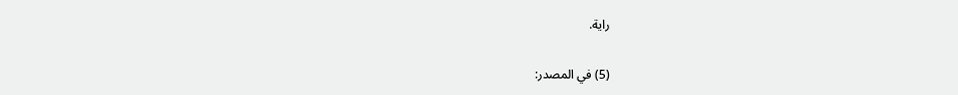راية.

(5) في المصدر: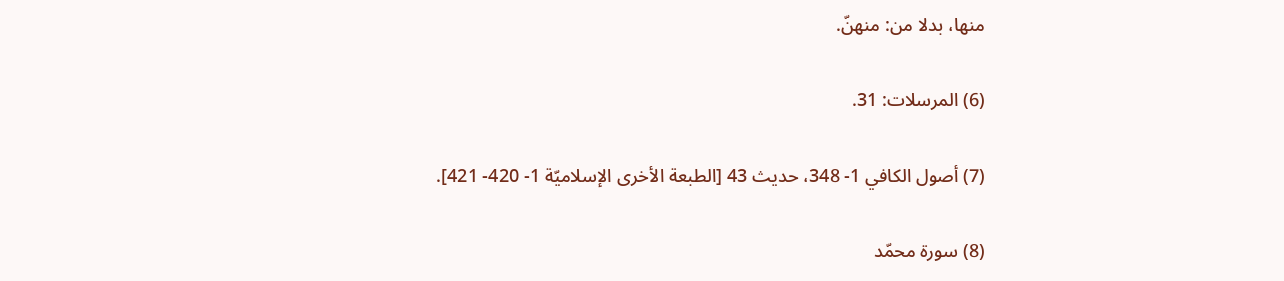منها، بدلا من: منهنّ.

(6) المرسلات: 31.

(7) أصول الكافي 1- 348، حديث 43 [الطبعة الأخرى الإسلاميّة 1- 420- 421].

(8) سورة محمّد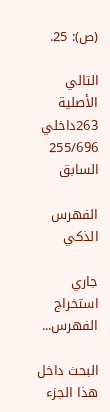(ص): 25.

التالي الأصلية 263داخلي 255/696 السابق

الفهرس الذكي

جاري استخراج الفهرس...

البحث داخل هذا الجزء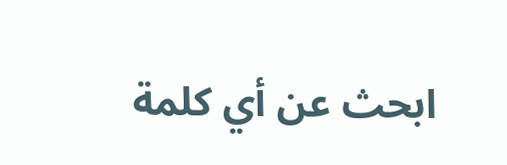ابحث عن أي كلمة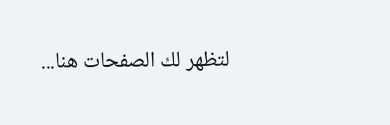لتظهر لك الصفحات هنا...